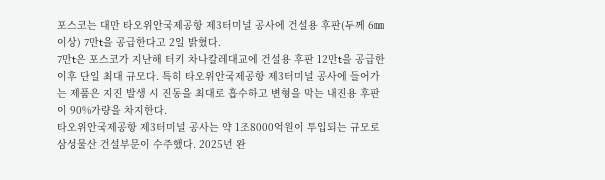포스코는 대만 타오위안국제공항 제3터미널 공사에 건설용 후판(두께 6㎜ 이상) 7만t을 공급한다고 2일 밝혔다.
7만t은 포스코가 지난해 터키 차나칼레대교에 건설용 후판 12만t을 공급한 이후 단일 최대 규모다. 특히 타오위안국제공항 제3터미널 공사에 들어가는 제품은 지진 발생 시 진동을 최대로 흡수하고 변형을 막는 내진용 후판이 90%가량을 차지한다.
타오위안국제공항 제3터미널 공사는 약 1조8000억원이 투입되는 규모로 삼성물산 건설부문이 수주했다. 2025년 완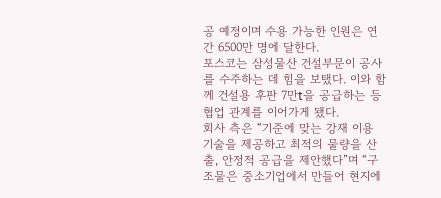공 예정이며 수용 가능한 인원은 연간 6500만 명에 달한다.
포스코는 삼성물산 건설부문이 공사를 수주하는 데 힘을 보탰다. 이와 함께 건설용 후판 7만t을 공급하는 등 협업 관계를 이어가게 됐다.
회사 측은 “기준에 맞는 강재 이용 기술을 제공하고 최적의 물량을 산출, 안정적 공급을 제안했다”며 “구조물은 중소기업에서 만들어 현지에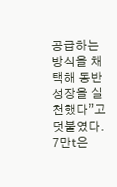공급하는 방식을 채택해 동반성장을 실천했다”고 덧붙였다.
7만t은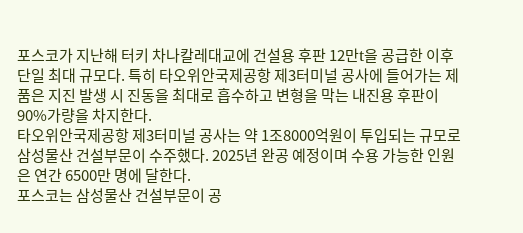포스코가 지난해 터키 차나칼레대교에 건설용 후판 12만t을 공급한 이후 단일 최대 규모다. 특히 타오위안국제공항 제3터미널 공사에 들어가는 제품은 지진 발생 시 진동을 최대로 흡수하고 변형을 막는 내진용 후판이 90%가량을 차지한다.
타오위안국제공항 제3터미널 공사는 약 1조8000억원이 투입되는 규모로 삼성물산 건설부문이 수주했다. 2025년 완공 예정이며 수용 가능한 인원은 연간 6500만 명에 달한다.
포스코는 삼성물산 건설부문이 공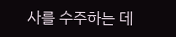사를 수주하는 데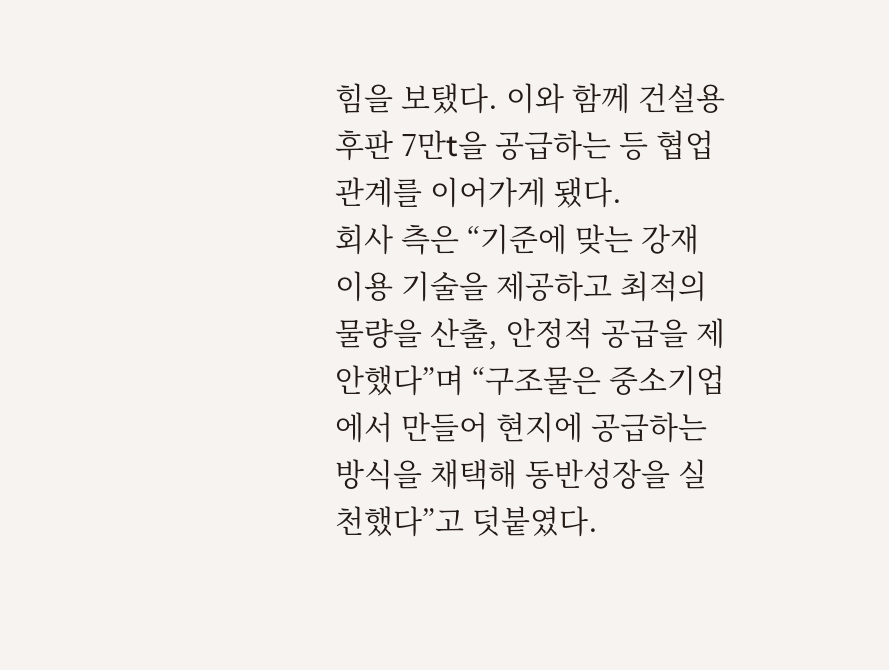힘을 보탰다. 이와 함께 건설용 후판 7만t을 공급하는 등 협업 관계를 이어가게 됐다.
회사 측은 “기준에 맞는 강재 이용 기술을 제공하고 최적의 물량을 산출, 안정적 공급을 제안했다”며 “구조물은 중소기업에서 만들어 현지에 공급하는 방식을 채택해 동반성장을 실천했다”고 덧붙였다.